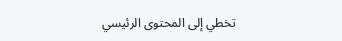تخطي إلى المحتوى الرئيسي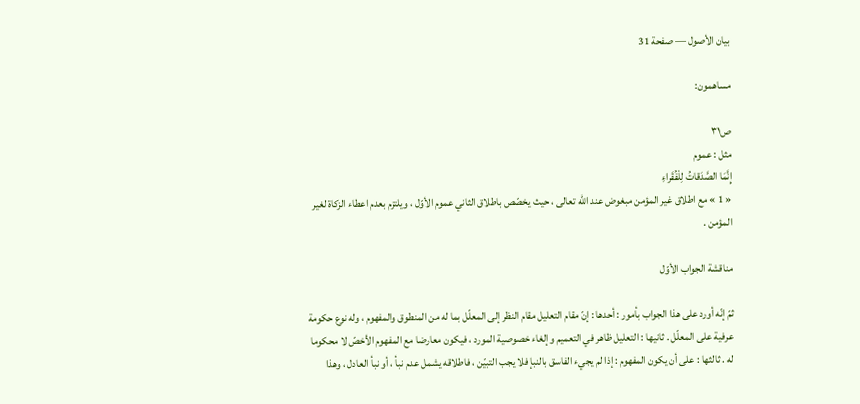بيان الأصول — صفحة 31

مساهمون:

ص٣١
مثل : عموم
إِنَّمَا الصَّدَقاتُ لِلْفُقَراءِ
« 1 » مع اطلاق غير المؤمن مبغوض عند اللّه تعالى ، حيث يخصّص باطلاق الثاني عموم الأوّل ، ويلتزم بعدم اعطاء الزكاة لغير المؤمن .

مناقشة الجواب الأوّل

ثمّ إنّه أورد على هذا الجواب بأمور : أحدها : إنّ مقام التعليل مقام النظر إلى المعلّل بما له من المنطوق والمفهوم ، وله نوع حكومة عرفية على المعلّل . ثانيها : التعليل ظاهر في التعميم وإلغاء خصوصية المورد ، فيكون معارضا مع المفهوم الأخصّ لا محكوما له . ثالثها : على أن يكون المفهوم : إذا لم يجيء الفاسق بالنبإ فلا يجب التبيّن ، فاطلاقه يشمل عدم نبأ ، أو نبأ العادل ، وهذا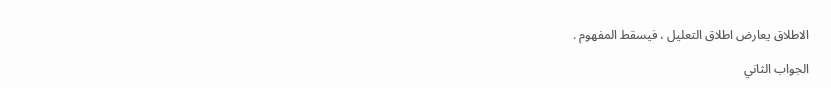الاطلاق يعارض اطلاق التعليل ، فيسقط المفهوم .

الجواب الثاني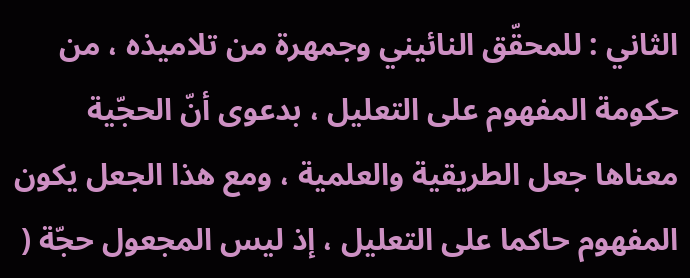الثاني : للمحقّق النائيني وجمهرة من تلاميذه ، من حكومة المفهوم على التعليل ، بدعوى أنّ الحجّية معناها جعل الطريقية والعلمية ، ومع هذا الجعل يكون المفهوم حاكما على التعليل ، إذ ليس المجعول حجّة (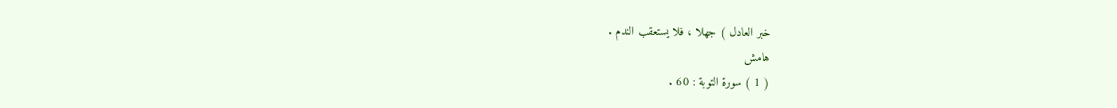خبر العادل ) جهلا ، فلا يستعقب الندم .
هامش
( 1 ) سورة التوبة : 60 .